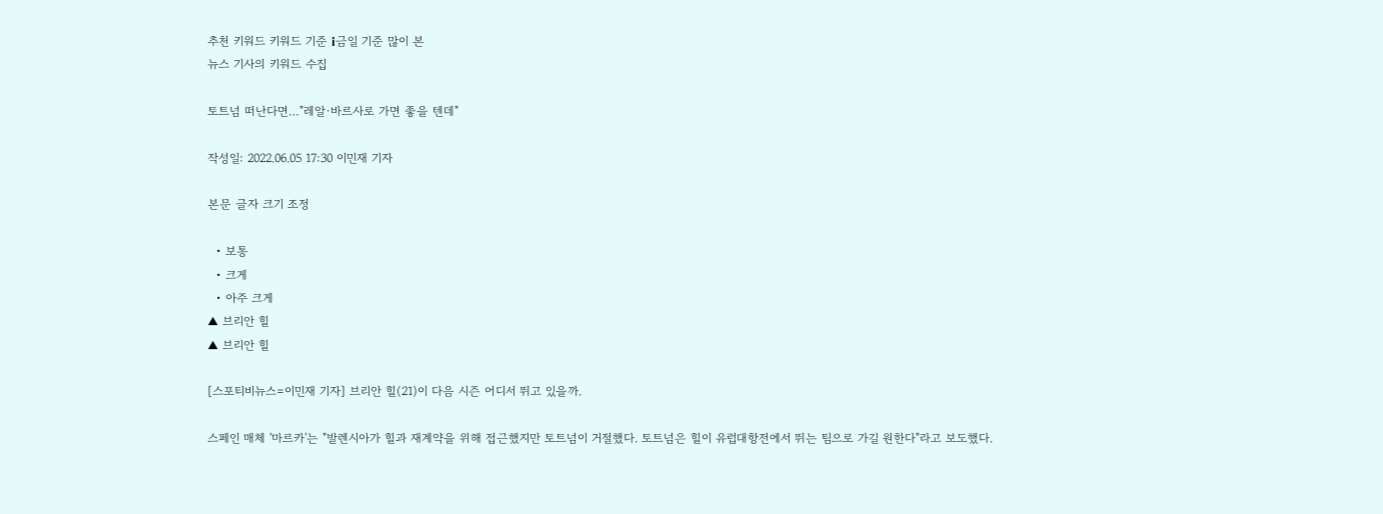추천 키워드 키워드 기준 i금일 기준 많이 본
뉴스 기사의 키워드 수집

토트넘 떠난다면…"레알·바르사로 가면 좋을 텐데"

작성일: 2022.06.05 17:30 이민재 기자

본문 글자 크기 조정

  • 보통
  • 크게
  • 아주 크게
▲ 브리안 힐
▲ 브리안 힐

[스포티비뉴스=이민재 기자] 브리안 힐(21)이 다음 시즌 어디서 뛰고 있을까.

스페인 매체 '마르카'는 "발렌시아가 힐과 재계약을 위해 접근했지만 토트넘이 거절했다. 토트넘은 힐이 유럽대항전에서 뛰는 팀으로 가길 원한다"라고 보도했다.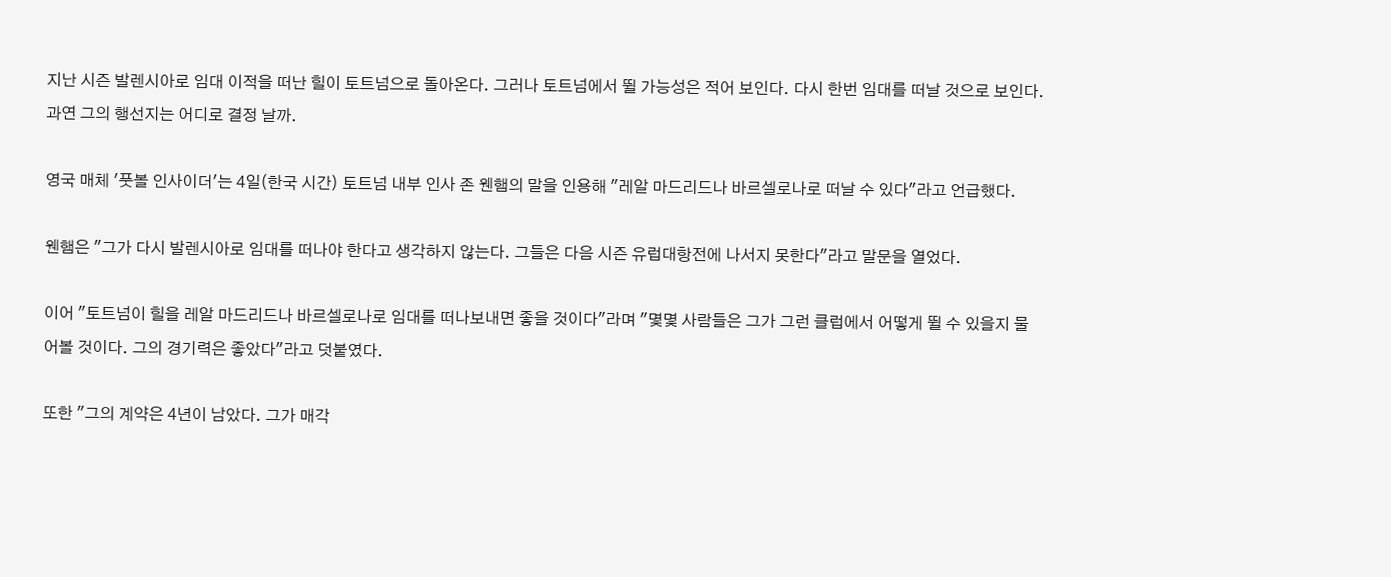지난 시즌 발렌시아로 임대 이적을 떠난 힐이 토트넘으로 돌아온다. 그러나 토트넘에서 뛸 가능성은 적어 보인다. 다시 한번 임대를 떠날 것으로 보인다. 과연 그의 행선지는 어디로 결정 날까.

영국 매체 '풋볼 인사이더'는 4일(한국 시간) 토트넘 내부 인사 존 웬햄의 말을 인용해 "레알 마드리드나 바르셀로나로 떠날 수 있다"라고 언급했다.

웬햄은 "그가 다시 발렌시아로 임대를 떠나야 한다고 생각하지 않는다. 그들은 다음 시즌 유럽대항전에 나서지 못한다"라고 말문을 열었다.

이어 "토트넘이 힐을 레알 마드리드나 바르셀로나로 임대를 떠나보내면 좋을 것이다"라며 "몇몇 사람들은 그가 그런 클럽에서 어떻게 뛸 수 있을지 물어볼 것이다. 그의 경기력은 좋았다"라고 덧붙였다.

또한 "그의 계약은 4년이 남았다. 그가 매각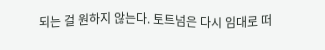되는 걸 원하지 않는다. 토트넘은 다시 임대로 떠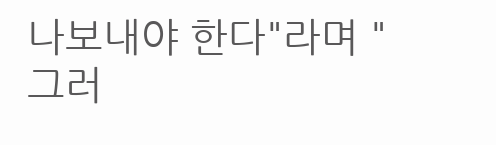나보내야 한다"라며 "그러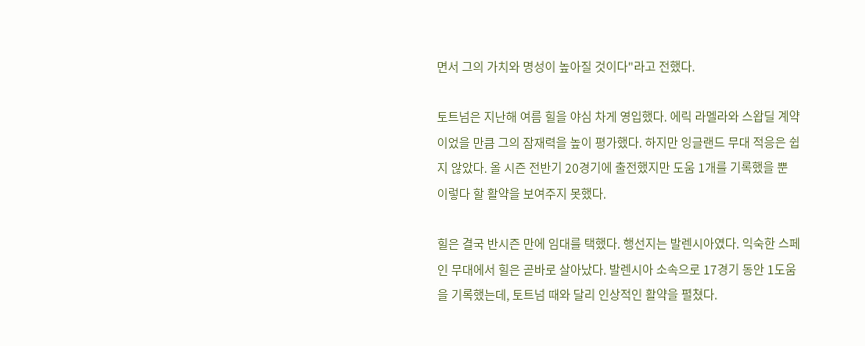면서 그의 가치와 명성이 높아질 것이다"라고 전했다.

토트넘은 지난해 여름 힐을 야심 차게 영입했다. 에릭 라멜라와 스왑딜 계약이었을 만큼 그의 잠재력을 높이 평가했다. 하지만 잉글랜드 무대 적응은 쉽지 않았다. 올 시즌 전반기 20경기에 출전했지만 도움 1개를 기록했을 뿐 이렇다 할 활약을 보여주지 못했다.

힐은 결국 반시즌 만에 임대를 택했다. 행선지는 발렌시아였다. 익숙한 스페인 무대에서 힐은 곧바로 살아났다. 발렌시아 소속으로 17경기 동안 1도움을 기록했는데, 토트넘 때와 달리 인상적인 활약을 펼쳤다.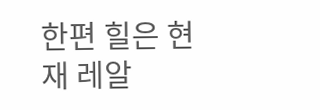한편 힐은 현재 레알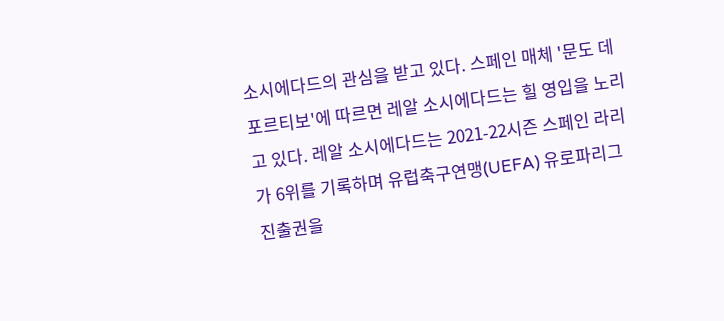소시에다드의 관심을 받고 있다. 스페인 매체 '문도 데포르티보'에 따르면 레알 소시에다드는 힐 영입을 노리고 있다. 레알 소시에다드는 2021-22시즌 스페인 라리가 6위를 기록하며 유럽축구연맹(UEFA) 유로파리그 진출권을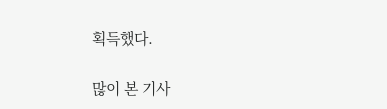획득했다.

많이 본 기사